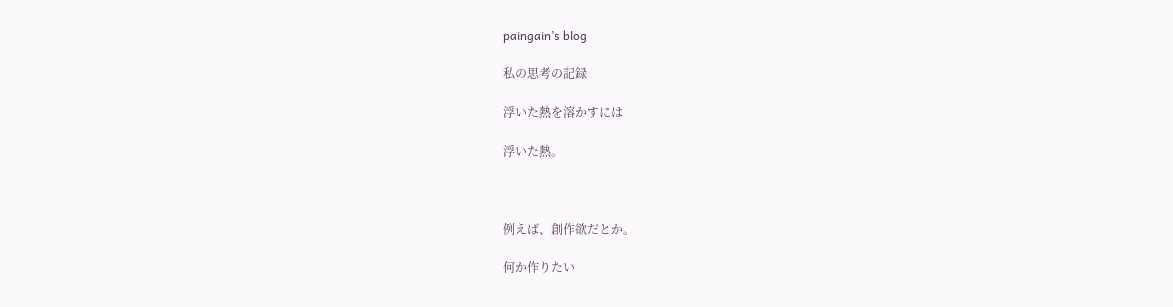paingain’s blog

私の思考の記録

浮いた熱を溶かすには

浮いた熱。



例えば、創作欲だとか。

何か作りたい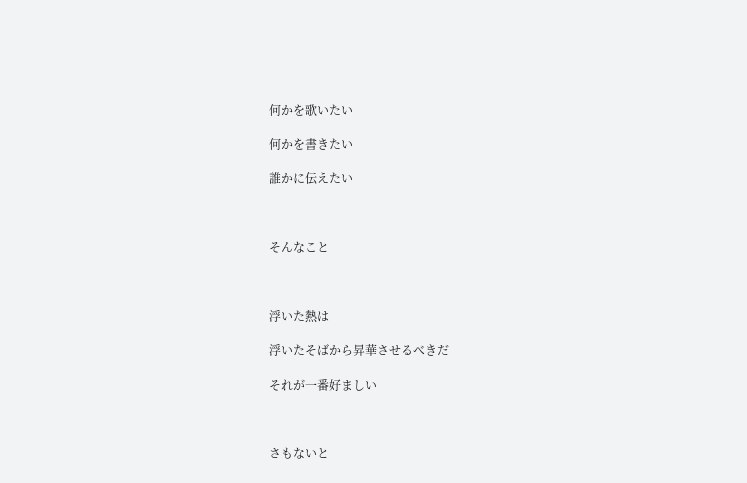何かを歌いたい

何かを書きたい

誰かに伝えたい



そんなこと



浮いた熱は

浮いたそばから昇華させるべきだ

それが一番好ましい



さもないと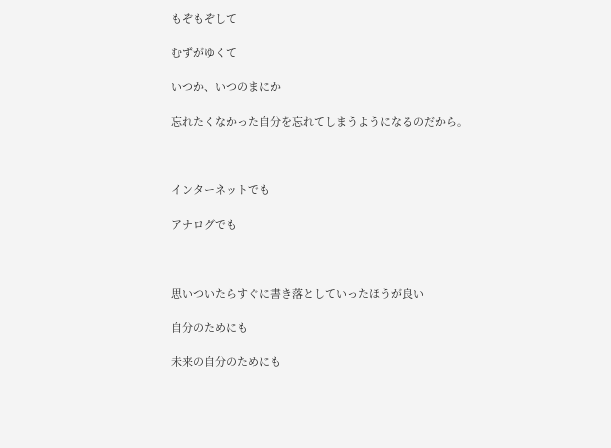もぞもぞして

むずがゆくて

いつか、いつのまにか

忘れたくなかった自分を忘れてしまうようになるのだから。



インターネットでも

アナログでも



思いついたらすぐに書き落としていったほうが良い

自分のためにも

未来の自分のためにも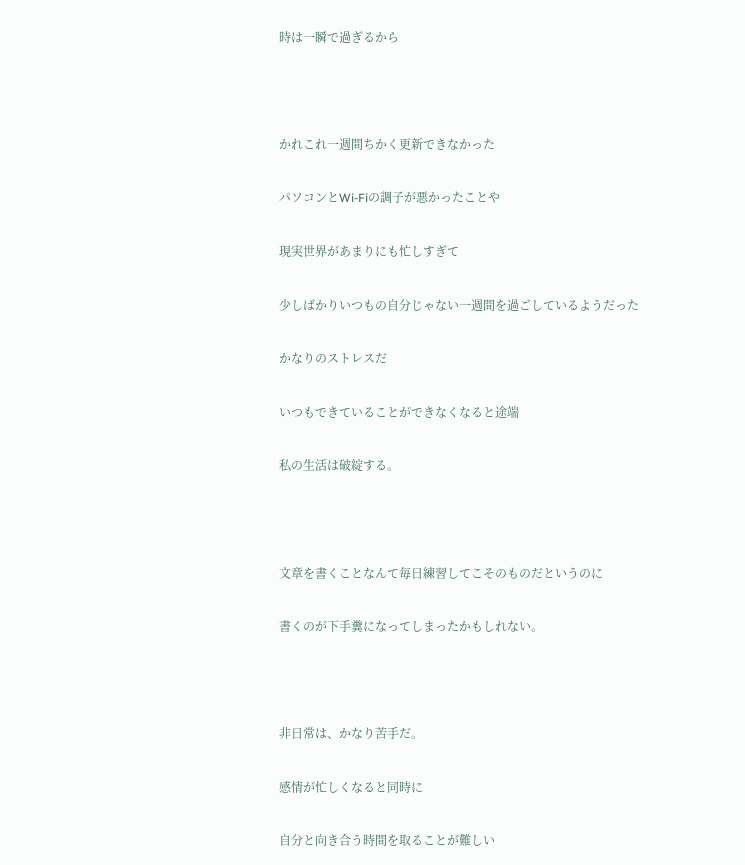時は一瞬で過ぎるから



かれこれ一週間ちかく更新できなかった

パソコンとWi-Fiの調子が悪かったことや

現実世界があまりにも忙しすぎて

少しばかりいつもの自分じゃない一週間を過ごしているようだった

かなりのストレスだ

いつもできていることができなくなると途端

私の生活は破綻する。



文章を書くことなんて毎日練習してこそのものだというのに

書くのが下手糞になってしまったかもしれない。



非日常は、かなり苦手だ。

感情が忙しくなると同時に

自分と向き合う時間を取ることが難しい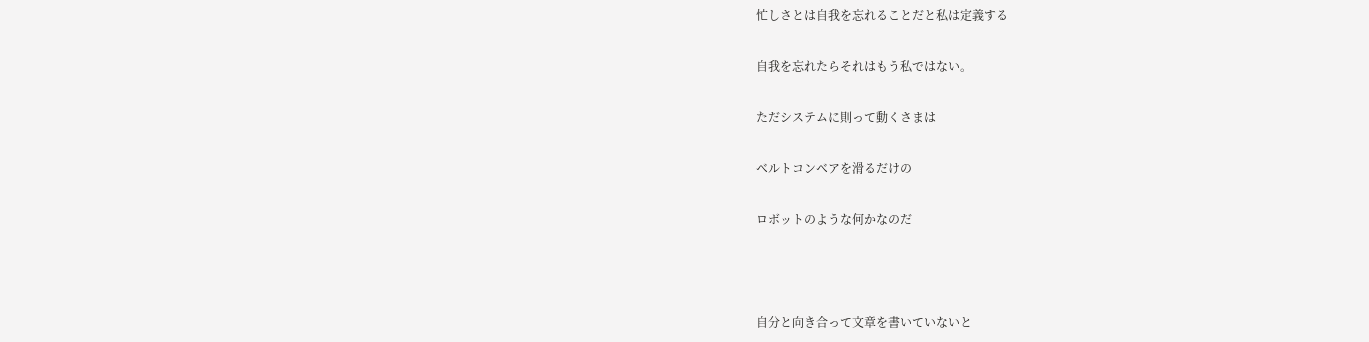忙しさとは自我を忘れることだと私は定義する

自我を忘れたらそれはもう私ではない。

ただシステムに則って動くさまは

ベルトコンベアを滑るだけの

ロボットのような何かなのだ



自分と向き合って文章を書いていないと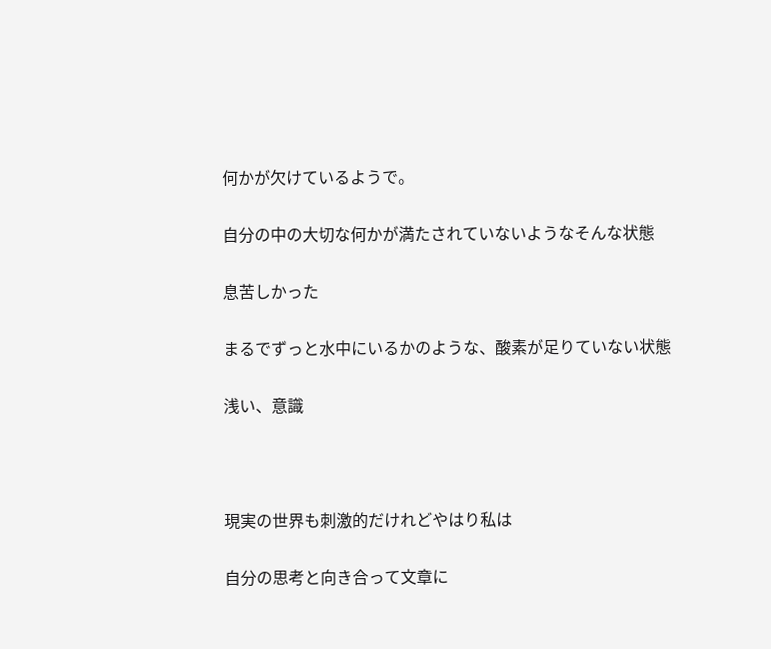何かが欠けているようで。

自分の中の大切な何かが満たされていないようなそんな状態

息苦しかった

まるでずっと水中にいるかのような、酸素が足りていない状態

浅い、意識



現実の世界も刺激的だけれどやはり私は

自分の思考と向き合って文章に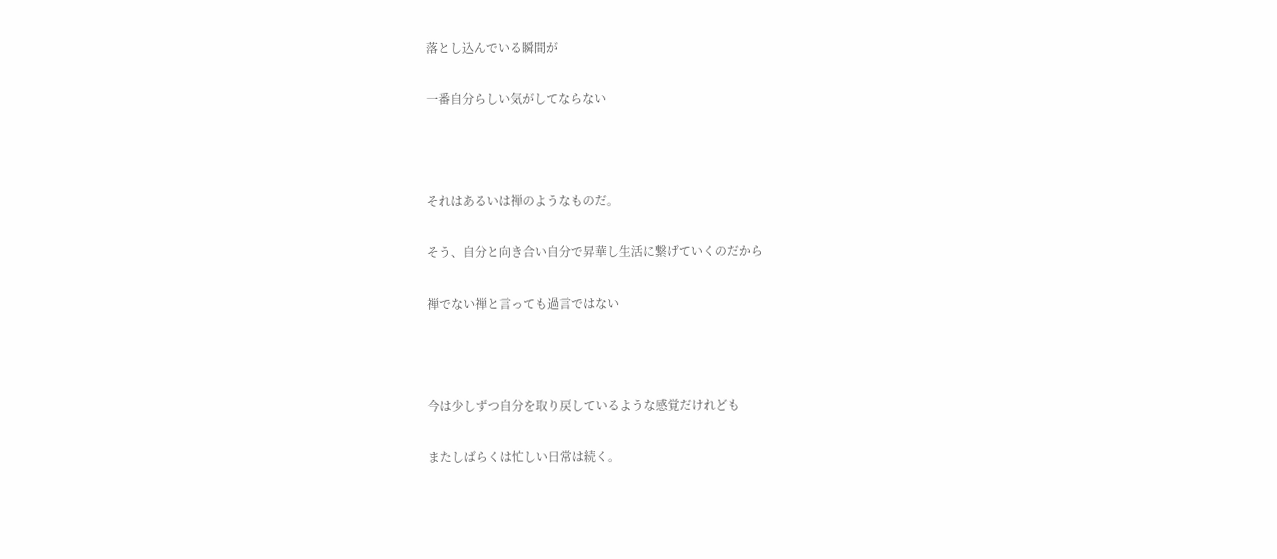落とし込んでいる瞬間が

一番自分らしい気がしてならない



それはあるいは禅のようなものだ。

そう、自分と向き合い自分で昇華し生活に繋げていくのだから

禅でない禅と言っても過言ではない



今は少しずつ自分を取り戻しているような感覚だけれども

またしばらくは忙しい日常は続く。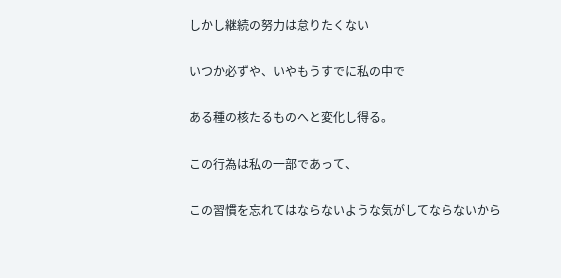しかし継続の努力は怠りたくない

いつか必ずや、いやもうすでに私の中で

ある種の核たるものへと変化し得る。

この行為は私の一部であって、

この習慣を忘れてはならないような気がしてならないから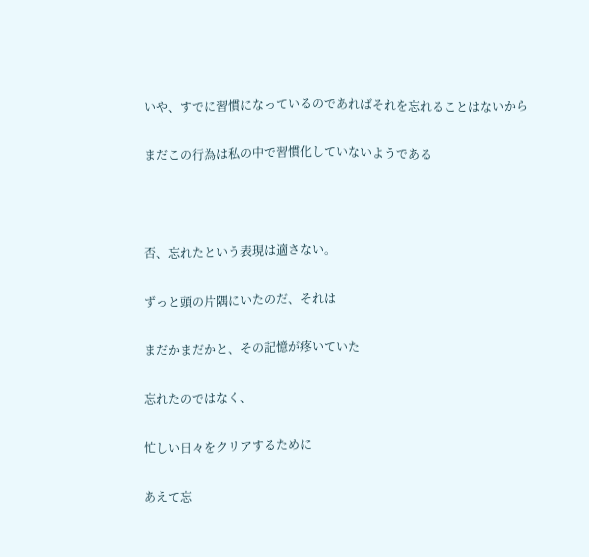いや、すでに習慣になっているのであればそれを忘れることはないから

まだこの行為は私の中で習慣化していないようである



否、忘れたという表現は適さない。

ずっと頭の片隅にいたのだ、それは

まだかまだかと、その記憶が疼いていた

忘れたのではなく、

忙しい日々をクリアするために

あえて忘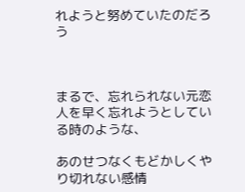れようと努めていたのだろう



まるで、忘れられない元恋人を早く忘れようとしている時のような、

あのせつなくもどかしくやり切れない感情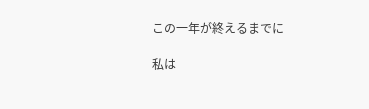この一年が終えるまでに

私は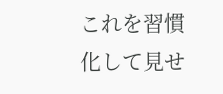これを習慣化して見せ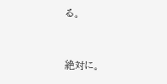る。



絶対に。